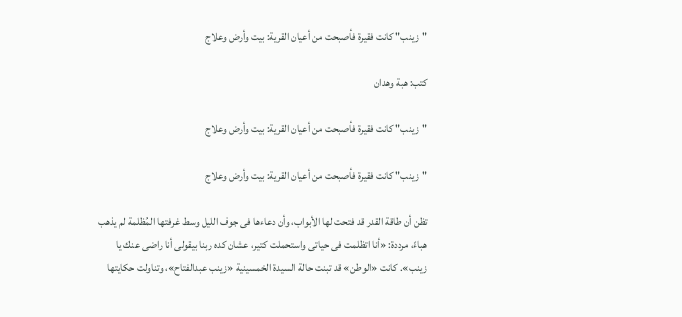"زينب" كانت فقيرة فأصبحت من أعيان القرية: بيت وأرض وعلاج

كتب: هبة وهدان

"زينب" كانت فقيرة فأصبحت من أعيان القرية: بيت وأرض وعلاج

"زينب" كانت فقيرة فأصبحت من أعيان القرية: بيت وأرض وعلاج

تظن أن طاقة القدر قد فتحت لها الأبواب، وأن دعاءها فى جوف الليل وسط غرفتها المُظلمة لم يذهب هباءً، مرددة: «أنا اتظلمت فى حياتى واستحملت كتير، عشان كده ربنا بيقولى أنا راضى عنك يا زينب». كانت «الوطن» قد تبنت حالة السيدة الخمسينية «زينب عبدالفتاح»، وتناولت حكايتها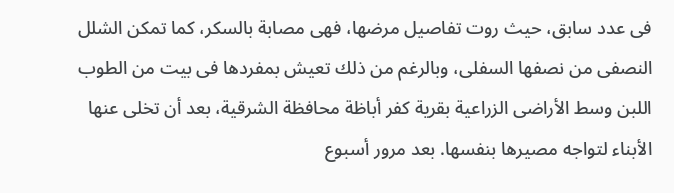فى عدد سابق، حيث روت تفاصيل مرضها، فهى مصابة بالسكر، كما تمكن الشلل النصفى من نصفها السفلى، وبالرغم من ذلك تعيش بمفردها فى بيت من الطوب اللبن وسط الأراضى الزراعية بقرية كفر أباظة محافظة الشرقية، بعد أن تخلى عنها الأبناء لتواجه مصيرها بنفسها. بعد مرور أسبوع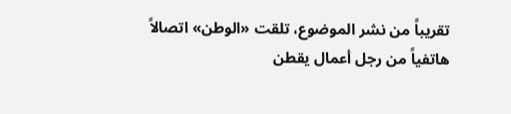تقريباً من نشر الموضوع، تلقت «الوطن» اتصالاً هاتفياً من رجل أعمال يقطن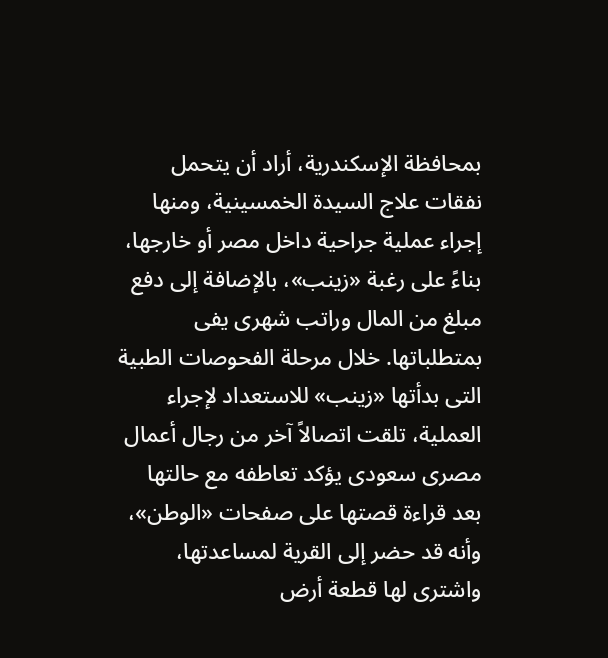بمحافظة الإسكندرية، أراد أن يتحمل نفقات علاج السيدة الخمسينية، ومنها إجراء عملية جراحية داخل مصر أو خارجها، بناءً على رغبة «زينب»، بالإضافة إلى دفع مبلغ من المال وراتب شهرى يفى بمتطلباتها. خلال مرحلة الفحوصات الطبية التى بدأتها «زينب» للاستعداد لإجراء العملية، تلقت اتصالاً آخر من رجال أعمال مصرى سعودى يؤكد تعاطفه مع حالتها بعد قراءة قصتها على صفحات «الوطن»، وأنه قد حضر إلى القرية لمساعدتها، واشترى لها قطعة أرض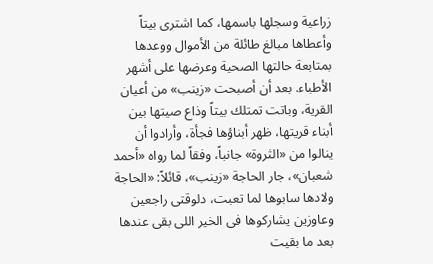زراعية وسجلها باسمها، كما اشترى بيتاً وأعطاها مبالغ طائلة من الأموال ووعدها بمتابعة حالتها الصحية وعرضها على أشهر الأطباء. بعد أن أصبحت «زينب» من أعيان القرية، وباتت تمتلك بيتاً وذاع صيتها بين أبناء قريتها، ظهر أبناؤها فجأة، وأرادوا أن ينالوا من «الثروة» جانباً، وفقاً لما رواه «أحمد شعبان»، جار الحاجة «زينب»، قائلاً: «الحاجة ولادها سابوها لما تعبت، دلوقتى راجعين وعاوزين يشاركوها فى الخير اللى بقى عندها بعد ما بقيت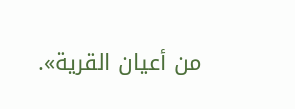من أعيان القرية».